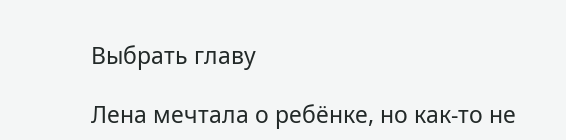Выбрать главу

Лена мечтала о ребёнке, но как-то не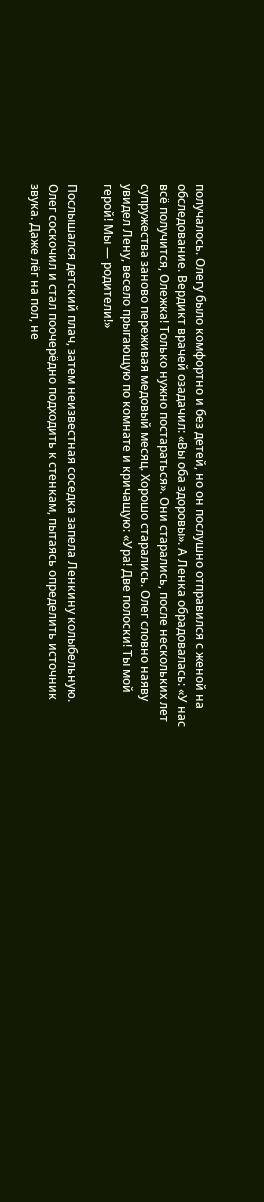получалось. Олегу было комфортно и без детей, но он послушно отправился с женой на обследование. Вердикт врачей озадачил: «Вы оба здоровы». А Ленка обрадовалась: «У нас всё получится, Олежка! Только нужно постараться». Они старались, после нескольких лет супружества заново переживая медовый месяц. Хорошо старались. Олег словно наяву увидел Лену, весело прыгающую по комнате и кричащую: «Ура! Две полоски! Ты мой герой! Мы — родители!»

Послышался детский плач, затем неизвестная соседка запела Ленкину колыбельную. Олег соскочил и стал поочерёдно подходить к стенкам, пытаясь определить источник звука. Даже лёг на пол, не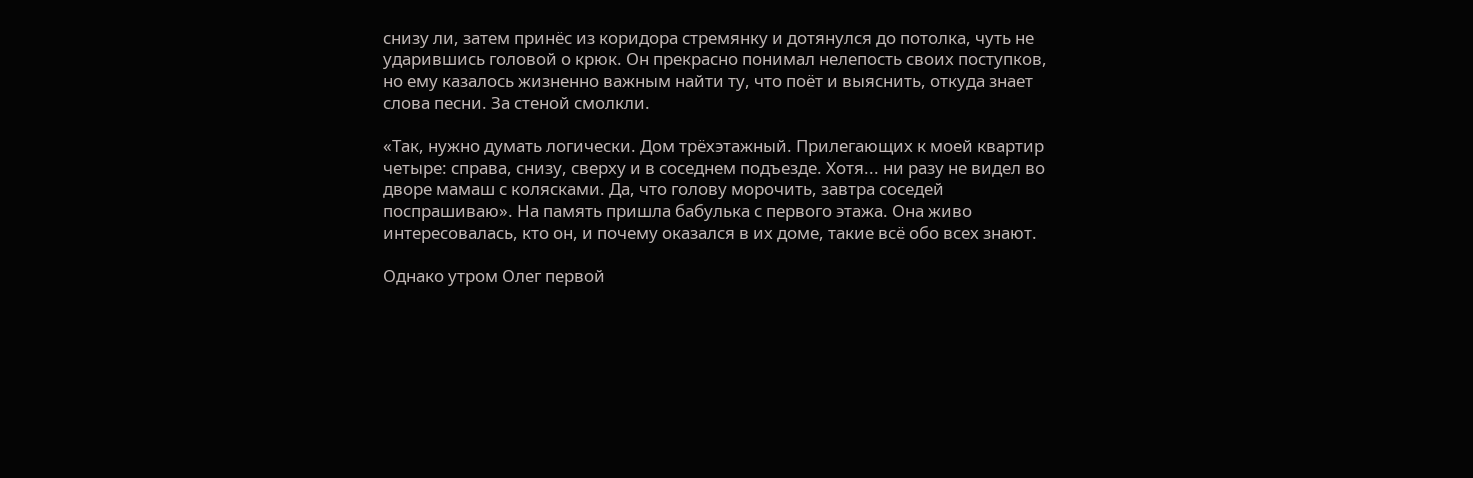снизу ли, затем принёс из коридора стремянку и дотянулся до потолка, чуть не ударившись головой о крюк. Он прекрасно понимал нелепость своих поступков, но ему казалось жизненно важным найти ту, что поёт и выяснить, откуда знает слова песни. За стеной смолкли.

«Так, нужно думать логически. Дом трёхэтажный. Прилегающих к моей квартир четыре: справа, снизу, сверху и в соседнем подъезде. Хотя... ни разу не видел во дворе мамаш с колясками. Да, что голову морочить, завтра соседей поспрашиваю». На память пришла бабулька с первого этажа. Она живо интересовалась, кто он, и почему оказался в их доме, такие всё обо всех знают.

Однако утром Олег первой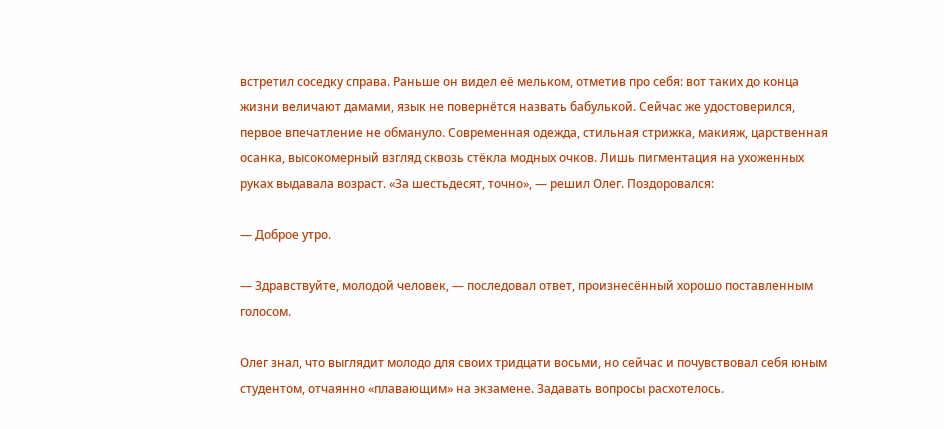встретил соседку справа. Раньше он видел её мельком, отметив про себя: вот таких до конца жизни величают дамами, язык не повернётся назвать бабулькой. Сейчас же удостоверился, первое впечатление не обмануло. Современная одежда, стильная стрижка, макияж, царственная осанка, высокомерный взгляд сквозь стёкла модных очков. Лишь пигментация на ухоженных руках выдавала возраст. «За шестьдесят, точно», — решил Олег. Поздоровался:

— Доброе утро.

— Здравствуйте, молодой человек, — последовал ответ, произнесённый хорошо поставленным голосом.

Олег знал, что выглядит молодо для своих тридцати восьми, но сейчас и почувствовал себя юным студентом, отчаянно «плавающим» на экзамене. Задавать вопросы расхотелось.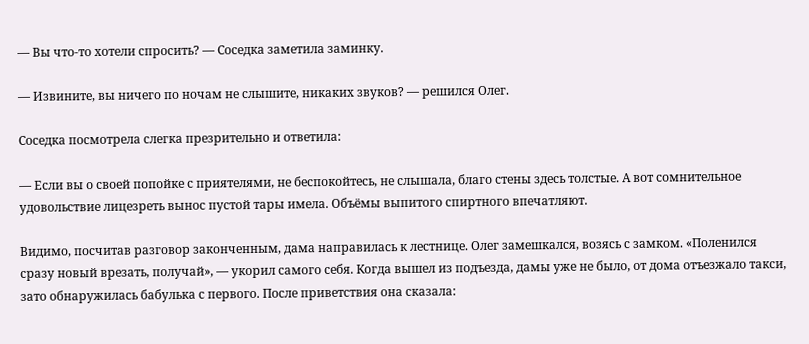— Вы что-то хотели спросить? — Соседка заметила заминку.

— Извините, вы ничего по ночам не слышите, никаких звуков? — решился Олег.

Соседка посмотрела слегка презрительно и ответила:

— Если вы о своей попойке с приятелями, не беспокойтесь, не слышала, благо стены здесь толстые. А вот сомнительное удовольствие лицезреть вынос пустой тары имела. Объёмы выпитого спиртного впечатляют.

Видимо, посчитав разговор законченным, дама направилась к лестнице. Олег замешкался, возясь с замком. «Поленился сразу новый врезать, получай», — укорил самого себя. Когда вышел из подъезда, дамы уже не было, от дома отъезжало такси, зато обнаружилась бабулька с первого. После приветствия она сказала: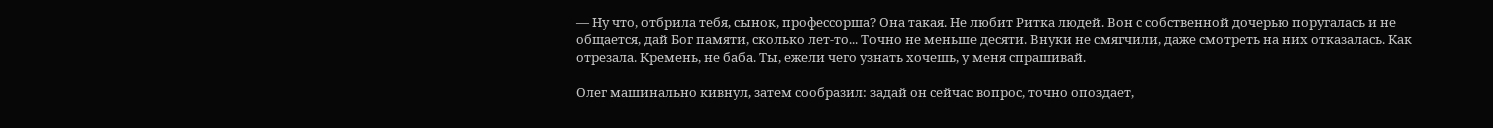— Ну что, отбрила тебя, сынок, профессорша? Она такая. Не любит Ритка людей. Вон с собственной дочерью поругалась и не общается, дай Бог памяти, сколько лет-то... Точно не меньше десяти. Внуки не смягчили, даже смотреть на них отказалась. Как отрезала. Кремень, не баба. Ты, ежели чего узнать хочешь, у меня спрашивай.

Олег машинально кивнул, затем сообразил: задай он сейчас вопрос, точно опоздает,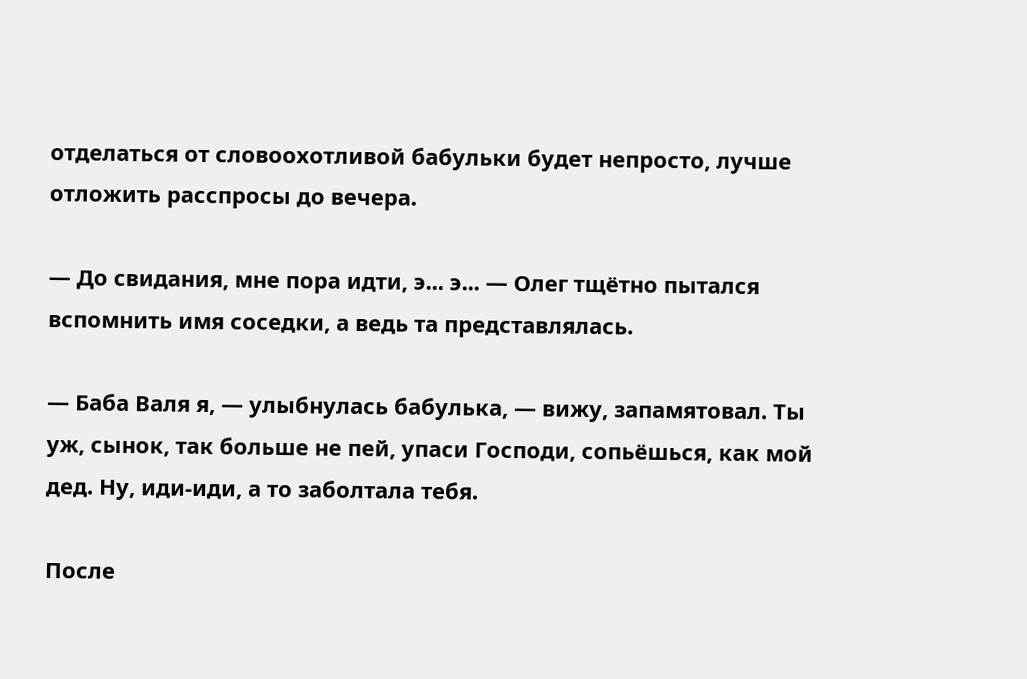отделаться от словоохотливой бабульки будет непросто, лучше отложить расспросы до вечера.

— До свидания, мне пора идти, э... э... — Олег тщётно пытался вспомнить имя соседки, а ведь та представлялась.

— Баба Валя я, — улыбнулась бабулька, — вижу, запамятовал. Ты уж, сынок, так больше не пей, упаси Господи, сопьёшься, как мой дед. Ну, иди-иди, а то заболтала тебя.

После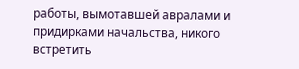работы, вымотавшей авралами и придирками начальства, никого встретить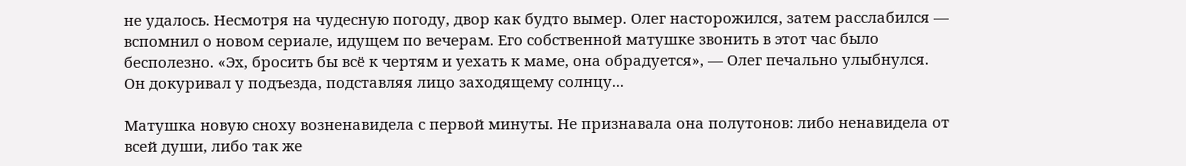не удалось. Несмотря на чудесную погоду, двор как будто вымер. Олег насторожился, затем расслабился — вспомнил о новом сериале, идущем по вечерам. Его собственной матушке звонить в этот час было бесполезно. «Эх, бросить бы всё к чертям и уехать к маме, она обрадуется», — Олег печально улыбнулся. Он докуривал у подъезда, подставляя лицо заходящему солнцу...

Матушка новую сноху возненавидела с первой минуты. Не признавала она полутонов: либо ненавидела от всей души, либо так же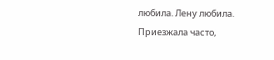любила. Лену любила. Приезжала часто,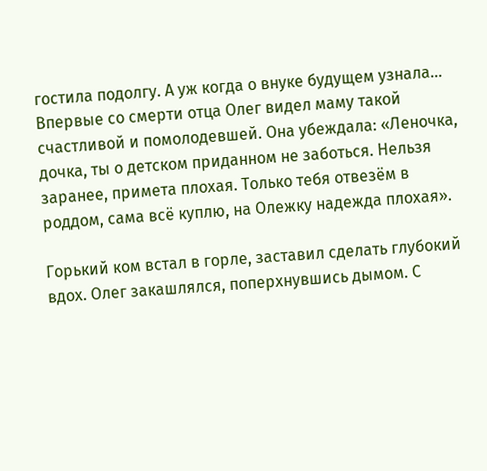гостила подолгу. А уж когда о внуке будущем узнала... Впервые со смерти отца Олег видел маму такой счастливой и помолодевшей. Она убеждала: «Леночка, дочка, ты о детском приданном не заботься. Нельзя заранее, примета плохая. Только тебя отвезём в роддом, сама всё куплю, на Олежку надежда плохая».

Горький ком встал в горле, заставил сделать глубокий вдох. Олег закашлялся, поперхнувшись дымом. С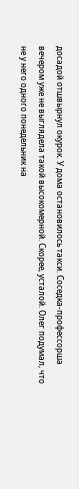досадой отшвырнул окурок. У дома остановилось такси. Соседка-профессорша вечером уже не выглядела такой высокомерной. Скорее, усталой. Олег подумал, что не у него одного понедельник на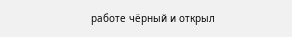работе чёрный и открыл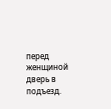перед женщиной дверь в подъезд.